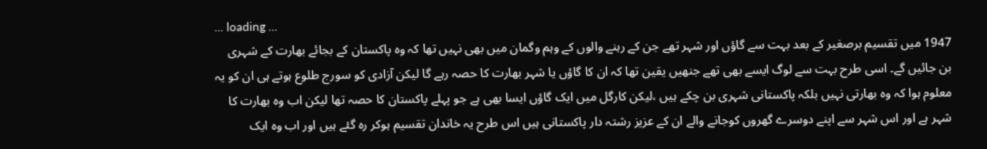... loading ...
1947 میں تقسیم برصغیر کے بعد بہت سے گاؤں اور شہر تھے جن کے رہنے والوں کے وہم وگمان میں بھی نہیں تھا کہ وہ پاکستان کے بجائے بھارت کے شہری بن جائیں گے۔ اسی طرح بہت سے لوگ ایسے بھی تھے جنھیں یقین تھا کہ ان کا گاؤں یا شہر بھارت کا حصہ رہے گا لیکن آزادی کو سورج طلوع ہوتے ہی ان کو یہ معلوم ہوا کہ وہ بھارتی نہیں بلکہ پاکستانی شہری بن چکے ہیں ،لیکن کارگل میں ایک گاؤں ایسا بھی ہے جو پہلے پاکستان کا حصہ تھا لیکن اب وہ بھارت کا شہر ہے اور اس شہر سے اپنے دوسرے گھروں کوجانے والے ان کے عزیز رشتہ دار پاکستانی ہیں اس طرح یہ خاندان تقسیم ہوکر رہ گئے ہیں اور اب وہ ایک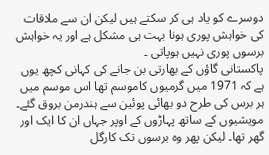دوسرے کو یاد ہی کر سکتے ہیں لیکن ان سے ملاقات کی خواہش پوری ہونا بہت ہی مشکل ہے اور یہ خواہش برسوں پوری نہیں ہوپاتی ۔
پاکستانی گاؤں کے بھارتی بن جانے کی کہانی کچھ یوں ہے کہ 1971 میں گرمیوں کاموسم تھا اس موسم میں ہر برس کی طرح دو بھائی پوئین سے ہندرمن بروق گئے۔ مویشیوں کے ساتھ پہاڑوں کے اوپر جہاں ان کا ایک اور گھر تھا۔ لیکن پھر وہ برسوں تک کارگل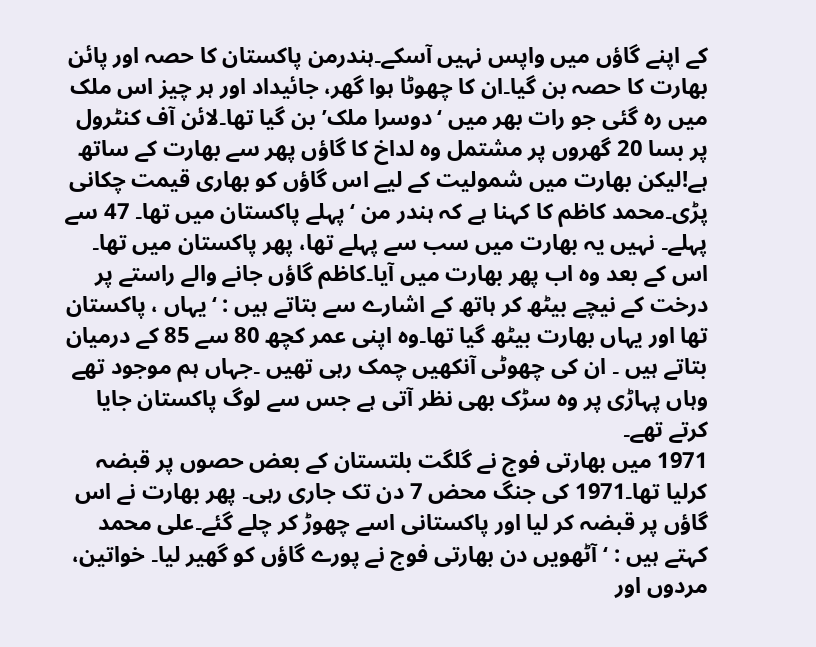کے اپنے گاؤں میں واپس نہیں آسکے۔ہندرمن پاکستان کا حصہ اور پائن بھارت کا حصہ بن گیا۔ان کا چھوٹا ہوا گھر، جائیداد اور ہر چیز اس ملک میں رہ گئی جو رات بھر میں ‘دوسرا ملک’ بن گیا تھا۔لائن آف کنٹرول پر بسا 20 گھروں پر مشتمل وہ لداخ کا گاؤں پھر سے بھارت کے ساتھ ہے!لیکن بھارت میں شمولیت کے لیے اس گاؤں کو بھاری قیمت چکانی پڑی۔محمد کاظم کا کہنا ہے کہ ہندر من ‘پہلے پاکستان میں تھا۔ 47 سے پہلے۔ نہیں یہ بھارت میں سب سے پہلے تھا، پھر پاکستان میں تھا۔ اس کے بعد وہ اب پھر بھارت میں آیا۔کاظم گاؤں جانے والے راستے پر درخت کے نیچے بیٹھ کر ہاتھ کے اشارے سے بتاتے ہیں : ‘یہاں ، پاکستان تھا اور یہاں بھارت بیٹھ گیا تھا۔وہ اپنی عمر کچھ 80 سے 85 کے درمیان بتاتے ہیں ۔ ان کی چھوٹی آنکھیں چمک رہی تھیں ۔جہاں ہم موجود تھے وہاں پہاڑی پر وہ سڑک بھی نظر آتی ہے جس سے لوگ پاکستان جایا کرتے تھے۔
1971 میں بھارتی فوج نے گلگت بلتستان کے بعض حصوں پر قبضہ کرلیا تھا۔1971 کی جنگ محض 7 دن تک جاری رہی۔ پھر بھارت نے اس گاؤں پر قبضہ کر لیا اور پاکستانی اسے چھوڑ کر چلے گئے۔علی محمد کہتے ہیں : ‘آٹھویں دن بھارتی فوج نے پورے گاؤں کو گھیر لیا۔ خواتین، مردوں اور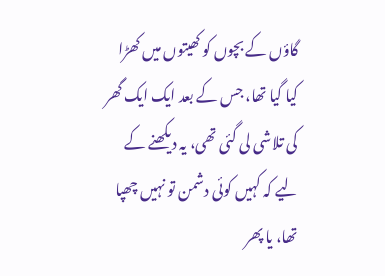گاؤں کے بچوں کو کھیتوں میں کھڑا کیا گیا تھا، جس کے بعد ایک ایک گھر کی تلاشی لی گئی تھی، یہ دیکھنے کے لیے کہ کہیں کوئی دشمن تو نہیں چھپا تھا، یا پھر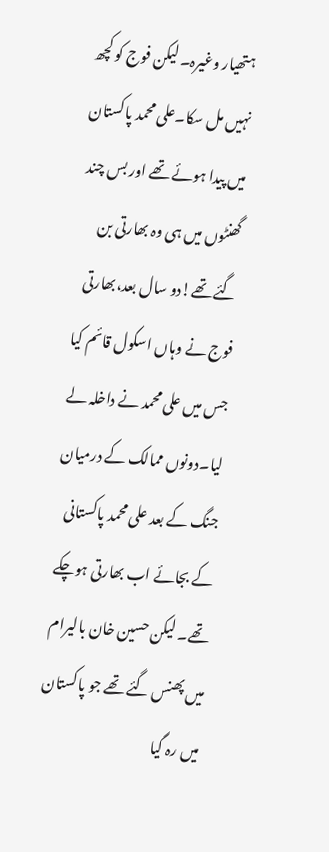ہتھیار وغیرہ۔ لیکن فوج کو کچھ نہیں مل سکا۔علی محمد پاکستان میں پیدا ہوئے تھے اور بس چند گھنٹوں میں ہی وہ بھارتی بن گئے تھے!دو سال بعد،بھارتی فوج نے وہاں اسکول قائم کیا جس میں علی محمد نے داخلہ لے لیا۔دونوں ممالک کے درمیان جنگ کے بعد علی محمد پاکستانی کے بجائے اب بھارتی ہوچکے تھے۔ لیکن حسین خان بالیرام میں پھنس گئے تھے جو پاکستان میں رہ گیا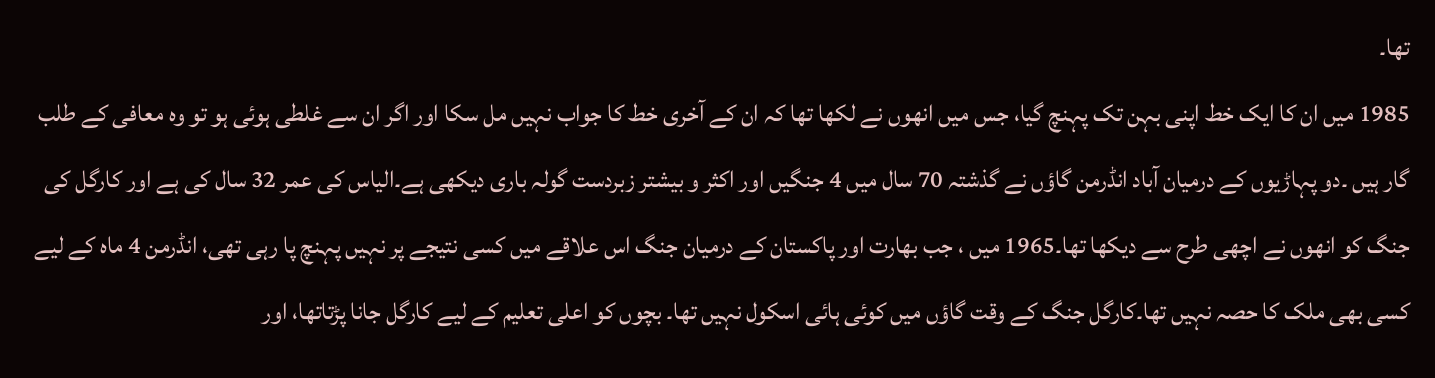تھا۔
1985 میں ان کا ایک خط اپنی بہن تک پہنچ گیا، جس میں انھوں نے لکھا تھا کہ ان کے آخری خط کا جواب نہیں مل سکا اور اگر ان سے غلطی ہوئی ہو تو وہ معافی کے طلب گار ہیں ۔دو پہاڑیوں کے درمیان آباد انڈرمن گاؤں نے گذشتہ 70 سال میں 4 جنگیں اور اکثر و بیشتر زبردست گولہ باری دیکھی ہے۔الیاس کی عمر 32 سال کی ہے اور کارگل کی جنگ کو انھوں نے اچھی طرح سے دیکھا تھا۔1965 میں ، جب بھارت اور پاکستان کے درمیان جنگ اس علاقے میں کسی نتیجے پر نہیں پہنچ پا رہی تھی، انڈرمن 4 ماہ کے لیے کسی بھی ملک کا حصہ نہیں تھا۔کارگل جنگ کے وقت گاؤں میں کوئی ہائی اسکول نہیں تھا۔ بچوں کو اعلی تعلیم کے لیے کارگل جانا پڑتاتھا، اور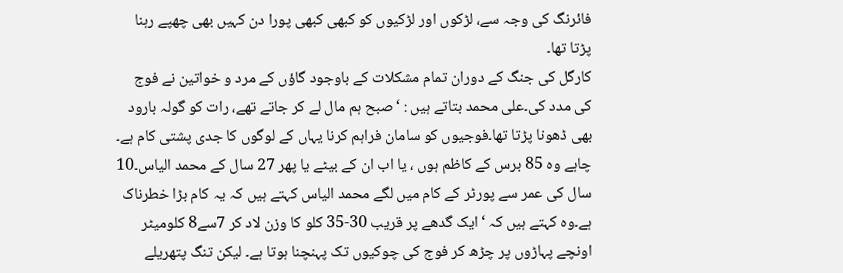فائرنگ کی وجہ سے، لڑکوں اور لڑکیوں کو کبھی کبھی پورا دن کہیں بھی چھپے رہنا پڑتا تھا۔
کارگل کی جنگ کے دوران تمام مشکلات کے باوجود گاؤں کے مرد و خواتین نے فوج کی مدد کی۔علی محمد بتاتے ہیں : ‘صبح ہم مال لے کر جاتے تھے، رات کو گولہ بارود بھی ڈھونا پڑتا تھا۔فوجیوں کو سامان فراہم کرنا یہاں کے لوگوں کا جدی پشتی کام ہے۔ چاہے وہ 85 برس کے کاظم ہوں ، یا اب ان کے بیٹے یا پھر 27 سال کے محمد الیاس۔10 سال کی عمر سے پورٹر کے کام میں لگے محمد الیاس کہتے ہیں کہ یہ کام بڑا خطرناک ہے۔وہ کہتے ہیں کہ ‘ایک گدھے پر قریب 30-35 کلو کا وزن لاد کر 7سے8 کلومیٹر اونچے پہاڑوں پر چڑھ کر فوج کی چوکیوں تک پہنچنا ہوتا ہے۔ لیکن تنگ پتھریلے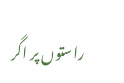راستوں پر اگر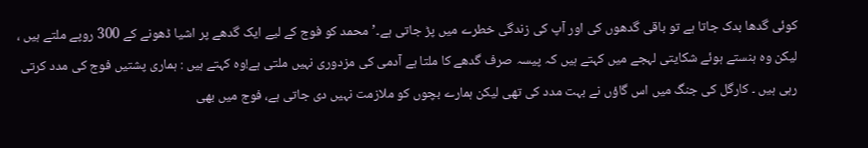کوئی گدھا بدک جاتا ہے تو باقی گدھوں کی اور آپ کی زندگی خطرے میں پڑ جاتی ہے۔’محمد کو فوج کے لیے ایک گدھے پر اشیا ڈھونے کے 300 روپے ملتے ہیں ، لیکن وہ ہنستے ہوئے شکایتی لہجے میں کہتے ہیں کہ پیسہ صرف گدھے کا ملتا ہے آدمی کی مزدوری نہیں ملتی ہے!وہ کہتے ہیں : ہماری پشتیں فوج کی مدد کرتی رہی ہیں ۔ کارگل کی جنگ میں اس گاؤں نے بہت مدد کی تھی لیکن ہمارے بچوں کو ملازمت نہیں دی جاتی ہے، فوج میں بھی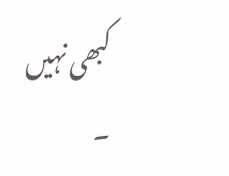کبھی نہیں ۔